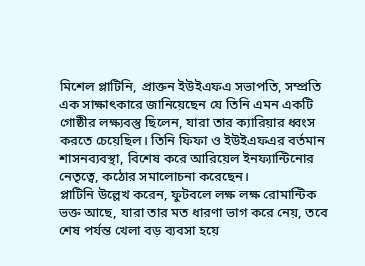মিশেল প্লাটিনি, প্রাক্তন ইউইএফএ সভাপতি, সম্প্রতি এক সাক্ষাৎকারে জানিয়েছেন যে তিনি এমন একটি গোষ্ঠীর লক্ষ্যবস্তু ছিলেন, যারা তার ক্যারিয়ার ধ্বংস করতে চেয়েছিল। তিনি ফিফা ও ইউইএফএর বর্তমান শাসনব্যবস্থা, বিশেষ করে আরিয়েল ইনফ্যান্টিনোর নেতৃত্বে, কঠোর সমালোচনা করেছেন।
প্লাটিনি উল্লেখ করেন, ফুটবলে লক্ষ লক্ষ রোমান্টিক ভক্ত আছে, যারা তার মত ধারণা ভাগ করে নেয়, তবে শেষ পর্যন্ত খেলা বড় ব্যবসা হয়ে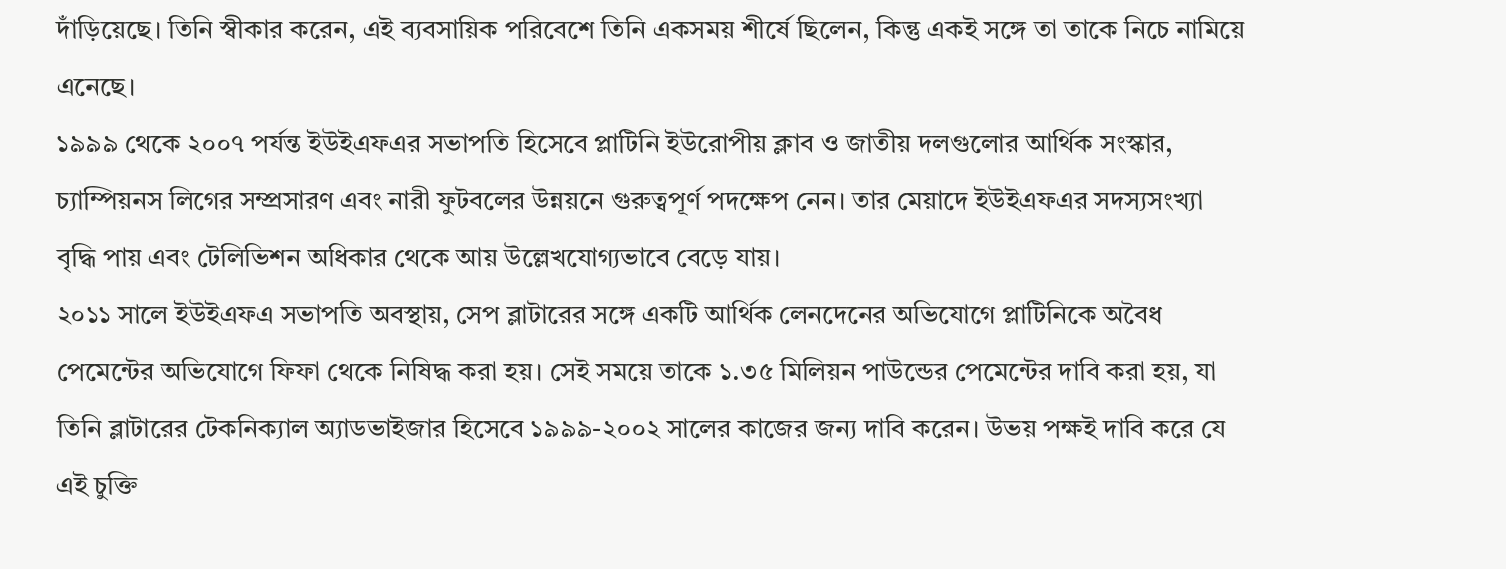দাঁড়িয়েছে। তিনি স্বীকার করেন, এই ব্যবসায়িক পরিবেশে তিনি একসময় শীর্ষে ছিলেন, কিন্তু একই সঙ্গে তা তাকে নিচে নামিয়ে এনেছে।
১৯৯৯ থেকে ২০০৭ পর্যন্ত ইউইএফএর সভাপতি হিসেবে প্লাটিনি ইউরোপীয় ক্লাব ও জাতীয় দলগুলোর আর্থিক সংস্কার, চ্যাম্পিয়নস লিগের সম্প্রসারণ এবং নারী ফুটবলের উন্নয়নে গুরুত্বপূর্ণ পদক্ষেপ নেন। তার মেয়াদে ইউইএফএর সদস্যসংখ্যা বৃদ্ধি পায় এবং টেলিভিশন অধিকার থেকে আয় উল্লেখযোগ্যভাবে বেড়ে যায়।
২০১১ সালে ইউইএফএ সভাপতি অবস্থায়, সেপ ব্লাটারের সঙ্গে একটি আর্থিক লেনদেনের অভিযোগে প্লাটিনিকে অবৈধ পেমেন্টের অভিযোগে ফিফা থেকে নিষিদ্ধ করা হয়। সেই সময়ে তাকে ১.৩৫ মিলিয়ন পাউন্ডের পেমেন্টের দাবি করা হয়, যা তিনি ব্লাটারের টেকনিক্যাল অ্যাডভাইজার হিসেবে ১৯৯৯-২০০২ সালের কাজের জন্য দাবি করেন। উভয় পক্ষই দাবি করে যে এই চুক্তি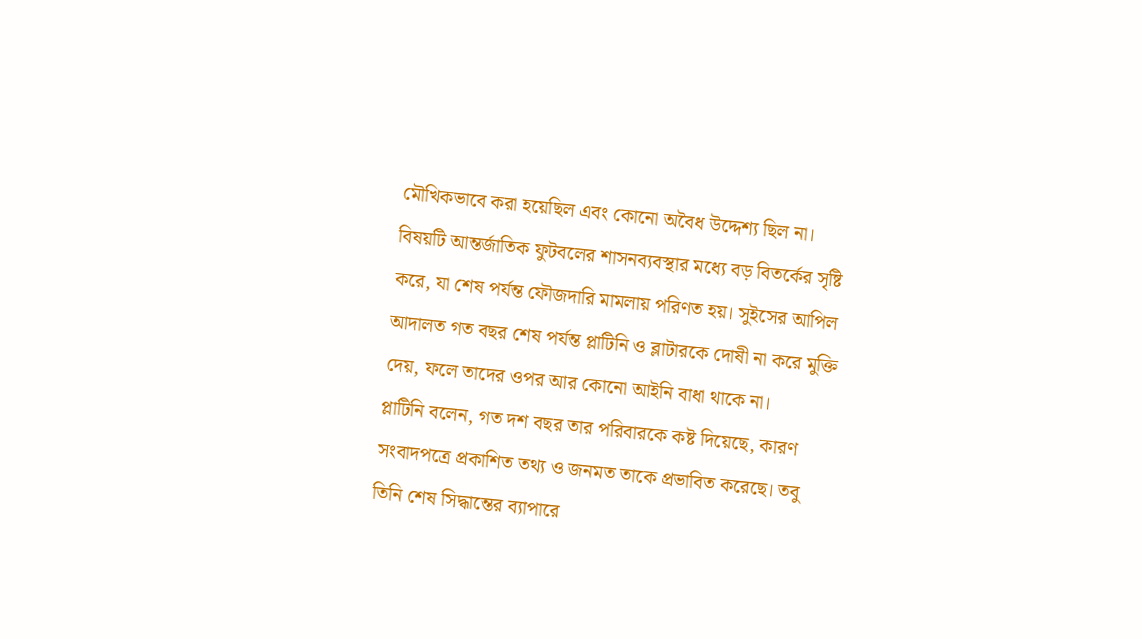মৌখিকভাবে করা হয়েছিল এবং কোনো অবৈধ উদ্দেশ্য ছিল না।
বিষয়টি আন্তর্জাতিক ফুটবলের শাসনব্যবস্থার মধ্যে বড় বিতর্কের সৃষ্টি করে, যা শেষ পর্যন্ত ফৌজদারি মামলায় পরিণত হয়। সুইসের আপিল আদালত গত বছর শেষ পর্যন্ত প্লাটিনি ও ব্লাটারকে দোষী না করে মুক্তি দেয়, ফলে তাদের ওপর আর কোনো আইনি বাধা থাকে না।
প্লাটিনি বলেন, গত দশ বছর তার পরিবারকে কষ্ট দিয়েছে, কারণ সংবাদপত্রে প্রকাশিত তথ্য ও জনমত তাকে প্রভাবিত করেছে। তবু তিনি শেষ সিদ্ধান্তের ব্যাপারে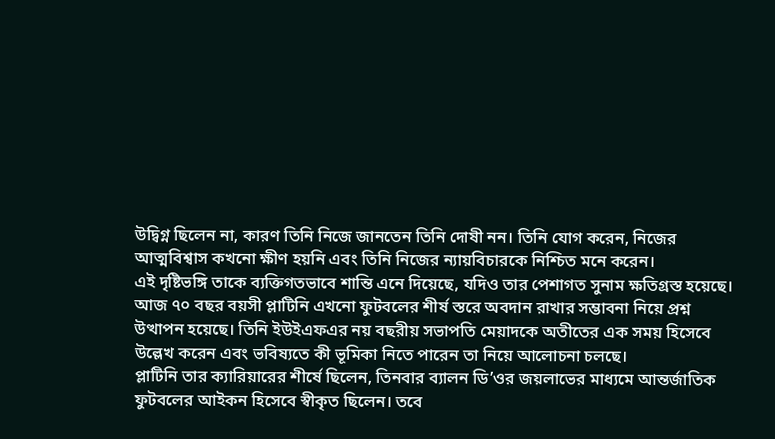উদ্বিগ্ন ছিলেন না, কারণ তিনি নিজে জানতেন তিনি দোষী নন। তিনি যোগ করেন, নিজের আত্মবিশ্বাস কখনো ক্ষীণ হয়নি এবং তিনি নিজের ন্যায়বিচারকে নিশ্চিত মনে করেন।
এই দৃষ্টিভঙ্গি তাকে ব্যক্তিগতভাবে শান্তি এনে দিয়েছে, যদিও তার পেশাগত সুনাম ক্ষতিগ্রস্ত হয়েছে। আজ ৭০ বছর বয়সী প্লাটিনি এখনো ফুটবলের শীর্ষ স্তরে অবদান রাখার সম্ভাবনা নিয়ে প্রশ্ন উত্থাপন হয়েছে। তিনি ইউইএফএর নয় বছরীয় সভাপতি মেয়াদকে অতীতের এক সময় হিসেবে উল্লেখ করেন এবং ভবিষ্যতে কী ভূমিকা নিতে পারেন তা নিয়ে আলোচনা চলছে।
প্লাটিনি তার ক্যারিয়ারের শীর্ষে ছিলেন, তিনবার ব্যালন ডি’ওর জয়লাভের মাধ্যমে আন্তর্জাতিক ফুটবলের আইকন হিসেবে স্বীকৃত ছিলেন। তবে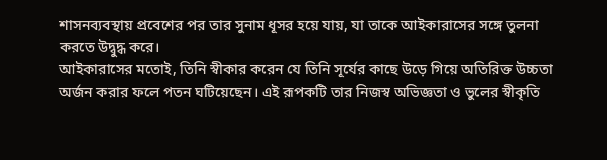শাসনব্যবস্থায় প্রবেশের পর তার সুনাম ধূসর হয়ে যায়, যা তাকে আইকারাসের সঙ্গে তুলনা করতে উদ্বুদ্ধ করে।
আইকারাসের মতোই, তিনি স্বীকার করেন যে তিনি সূর্যের কাছে উড়ে গিয়ে অতিরিক্ত উচ্চতা অর্জন করার ফলে পতন ঘটিয়েছেন। এই রূপকটি তার নিজস্ব অভিজ্ঞতা ও ভুলের স্বীকৃতি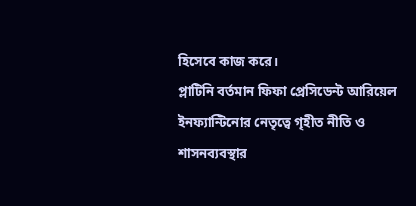হিসেবে কাজ করে।
প্লাটিনি বর্তমান ফিফা প্রেসিডেন্ট আরিয়েল ইনফ্যান্টিনোর নেতৃত্বে গৃহীত নীতি ও শাসনব্যবস্থার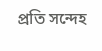প্রতি সন্দেহ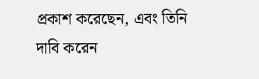প্রকাশ করেছেন, এবং তিনি দাবি করেন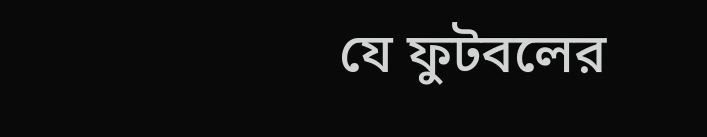যে ফুটবলের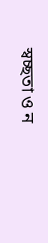স্বচ্ছতা ও ন